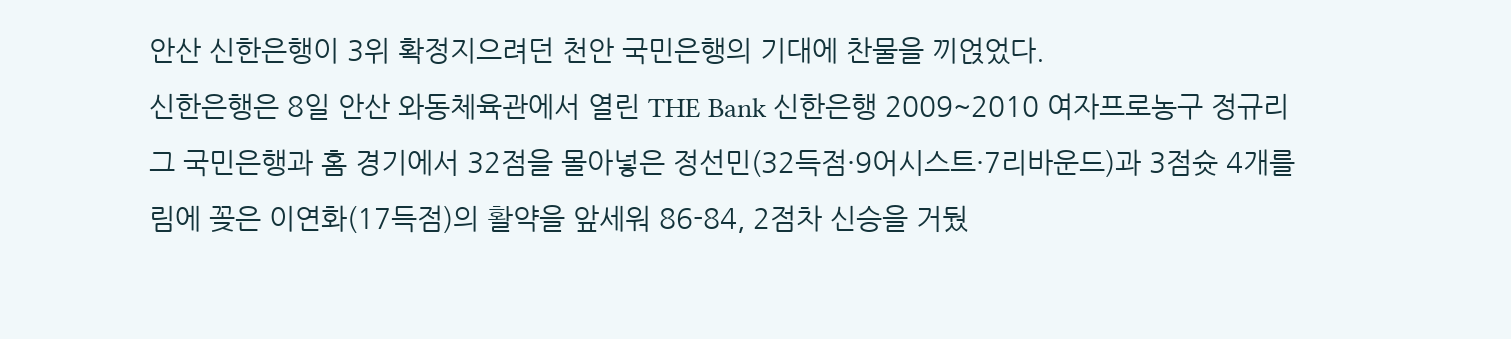안산 신한은행이 3위 확정지으려던 천안 국민은행의 기대에 찬물을 끼얹었다.
신한은행은 8일 안산 와동체육관에서 열린 THE Bank 신한은행 2009~2010 여자프로농구 정규리그 국민은행과 홈 경기에서 32점을 몰아넣은 정선민(32득점·9어시스트·7리바운드)과 3점슛 4개를 림에 꽂은 이연화(17득점)의 활약을 앞세워 86-84, 2점차 신승을 거뒀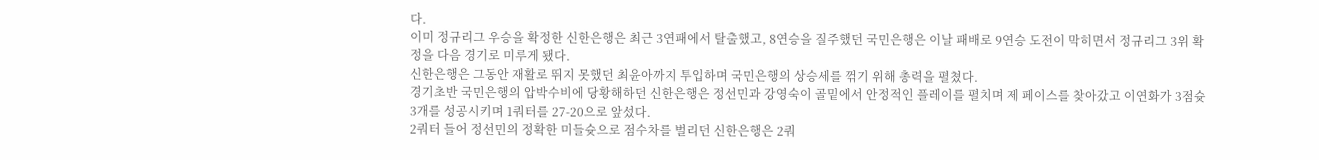다.
이미 정규리그 우승을 확정한 신한은행은 최근 3연패에서 탈출했고, 8연승을 질주했던 국민은행은 이날 패배로 9연승 도전이 막히면서 정규리그 3위 확정을 다음 경기로 미루게 됐다.
신한은행은 그동안 재활로 뛰지 못했던 최윤아까지 투입하며 국민은행의 상승세를 꺾기 위해 총력을 펼쳤다.
경기초반 국민은행의 압박수비에 당황해하던 신한은행은 정선민과 강영숙이 골밑에서 안정적인 플레이를 펼치며 제 페이스를 찾아갔고 이연화가 3점슛 3개를 성공시키며 1쿼터를 27-20으로 앞섰다.
2쿼터 들어 정선민의 정확한 미들슛으로 점수차를 벌리던 신한은행은 2쿼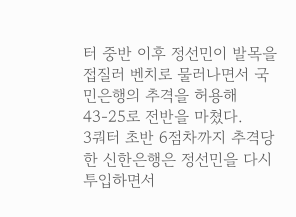터 중반 이후 정선민이 발목을 접질러 벤치로 물러나면서 국민은행의 추격을 허용해 43-25로 전반을 마쳤다.
3쿼터 초반 6점차까지 추격당한 신한은행은 정선민을 다시 투입하면서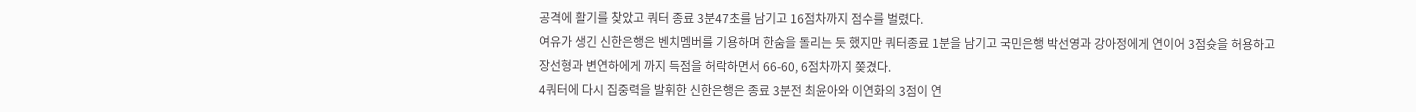공격에 활기를 찾았고 쿼터 종료 3분47초를 남기고 16점차까지 점수를 벌렸다.
여유가 생긴 신한은행은 벤치멤버를 기용하며 한숨을 돌리는 듯 했지만 쿼터종료 1분을 남기고 국민은행 박선영과 강아정에게 연이어 3점슛을 허용하고 장선형과 변연하에게 까지 득점을 허락하면서 66-60, 6점차까지 쫒겼다.
4쿼터에 다시 집중력을 발휘한 신한은행은 종료 3분전 최윤아와 이연화의 3점이 연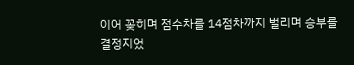이어 꽂히며 점수차를 14점차까지 벌리며 승부를 결정지었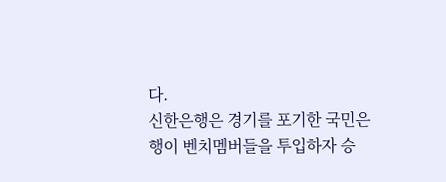다.
신한은행은 경기를 포기한 국민은행이 벤치멤버들을 투입하자 승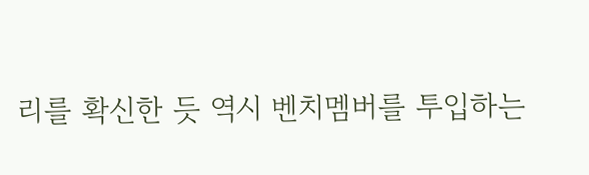리를 확신한 듯 역시 벤치멤버를 투입하는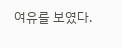여유를 보였다.